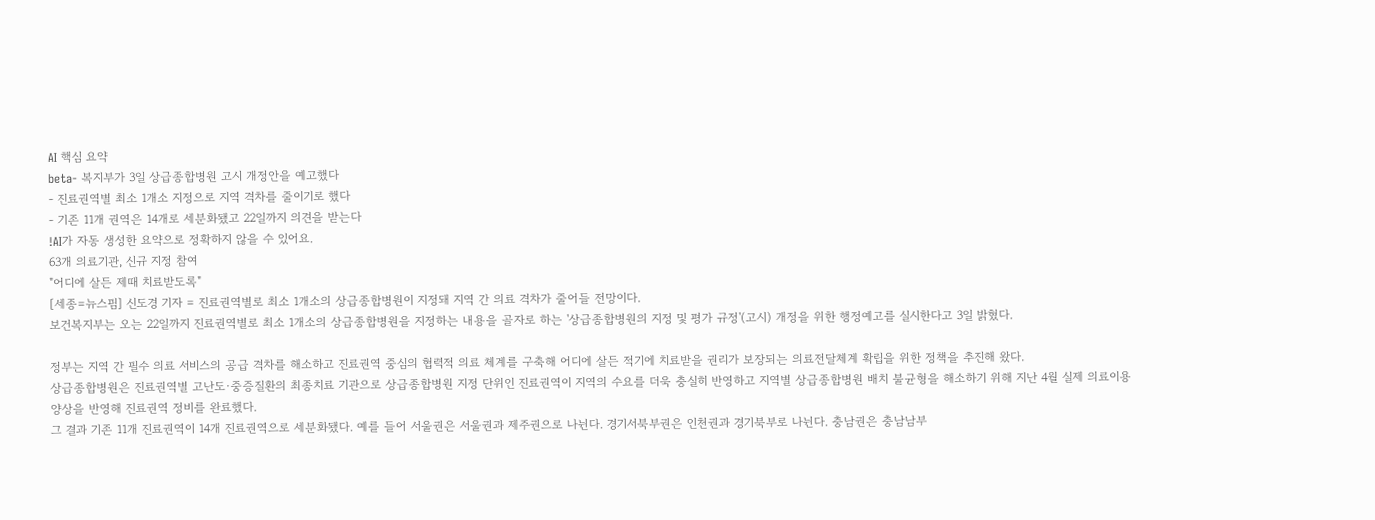AI 핵심 요약
beta- 복지부가 3일 상급종합병원 고시 개정안을 예고했다
- 진료권역별 최소 1개소 지정으로 지역 격차를 줄이기로 했다
- 기존 11개 권역은 14개로 세분화됐고 22일까지 의견을 받는다
!AI가 자동 생성한 요약으로 정확하지 않을 수 있어요.
63개 의료기관, 신규 지정 참여
"어디에 살든 제때 치료받도록"
[세종=뉴스핌] 신도경 기자 = 진료권역별로 최소 1개소의 상급종합병원이 지정돼 지역 간 의료 격차가 줄어들 전망이다.
보건복지부는 오는 22일까지 진료권역별로 최소 1개소의 상급종합병원을 지정하는 내용을 골자로 하는 '상급종합병원의 지정 및 평가 규정'(고시) 개정을 위한 행정예고를 실시한다고 3일 밝혔다.

정부는 지역 간 필수 의료 서비스의 공급 격차를 해소하고 진료권역 중심의 협력적 의료 체계를 구축해 어디에 살든 적기에 치료받을 권리가 보장되는 의료전달체계 확립을 위한 정책을 추진해 왔다.
상급종합병원은 진료권역별 고난도·중증질환의 최종치료 기관으로 상급종합병원 지정 단위인 진료권역이 지역의 수요를 더욱 충실히 반영하고 지역별 상급종합병원 배치 불균형을 해소하기 위해 지난 4월 실제 의료이용 양상을 반영해 진료권역 정비를 완료했다.
그 결과 기존 11개 진료권역이 14개 진료권역으로 세분화됐다. 예를 들어 서울권은 서울권과 제주권으로 나뉜다. 경기서북부권은 인천권과 경기북부로 나뉜다. 충남권은 충남남부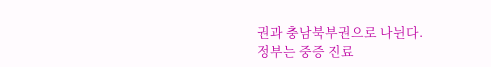권과 충남북부권으로 나뉜다.
정부는 중증 진료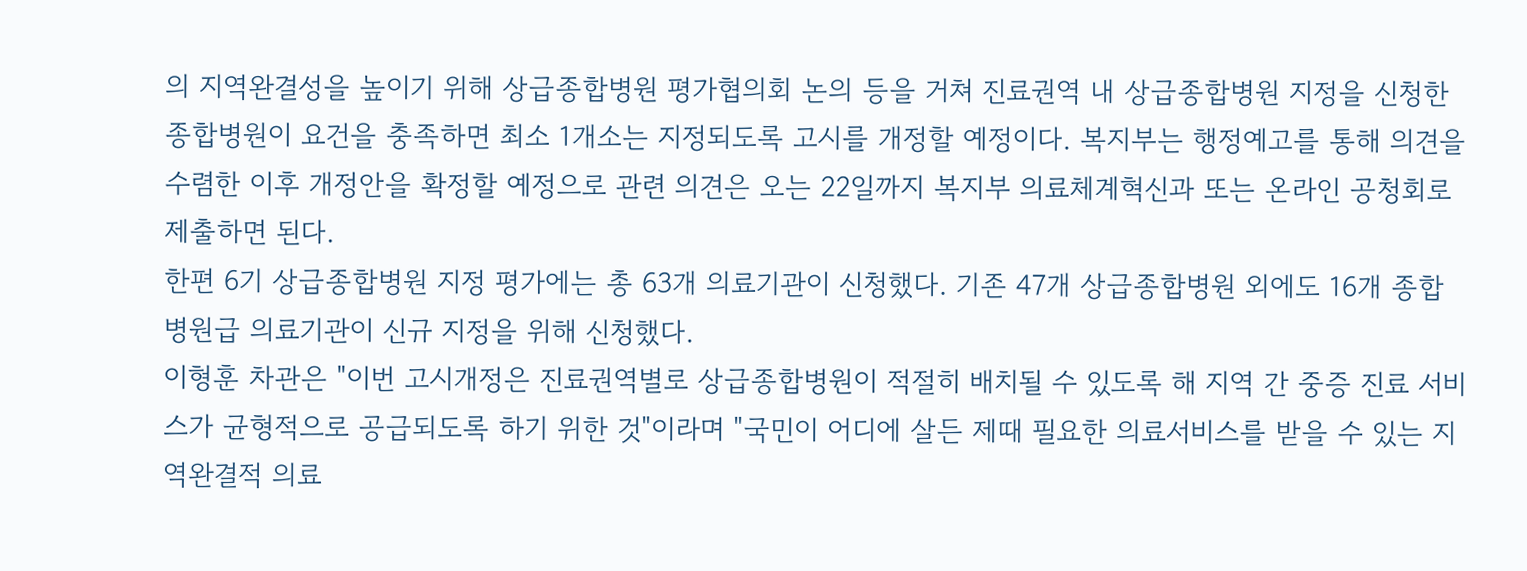의 지역완결성을 높이기 위해 상급종합병원 평가협의회 논의 등을 거쳐 진료권역 내 상급종합병원 지정을 신청한 종합병원이 요건을 충족하면 최소 1개소는 지정되도록 고시를 개정할 예정이다. 복지부는 행정예고를 통해 의견을 수렴한 이후 개정안을 확정할 예정으로 관련 의견은 오는 22일까지 복지부 의료체계혁신과 또는 온라인 공청회로 제출하면 된다.
한편 6기 상급종합병원 지정 평가에는 총 63개 의료기관이 신청했다. 기존 47개 상급종합병원 외에도 16개 종합병원급 의료기관이 신규 지정을 위해 신청했다.
이형훈 차관은 "이번 고시개정은 진료권역별로 상급종합병원이 적절히 배치될 수 있도록 해 지역 간 중증 진료 서비스가 균형적으로 공급되도록 하기 위한 것"이라며 "국민이 어디에 살든 제때 필요한 의료서비스를 받을 수 있는 지역완결적 의료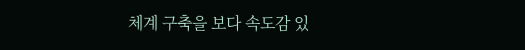체계 구축을 보다 속도감 있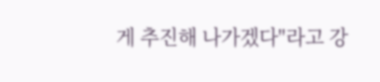게 추진해 나가겠다"라고 강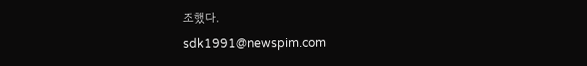조했다.
sdk1991@newspim.com